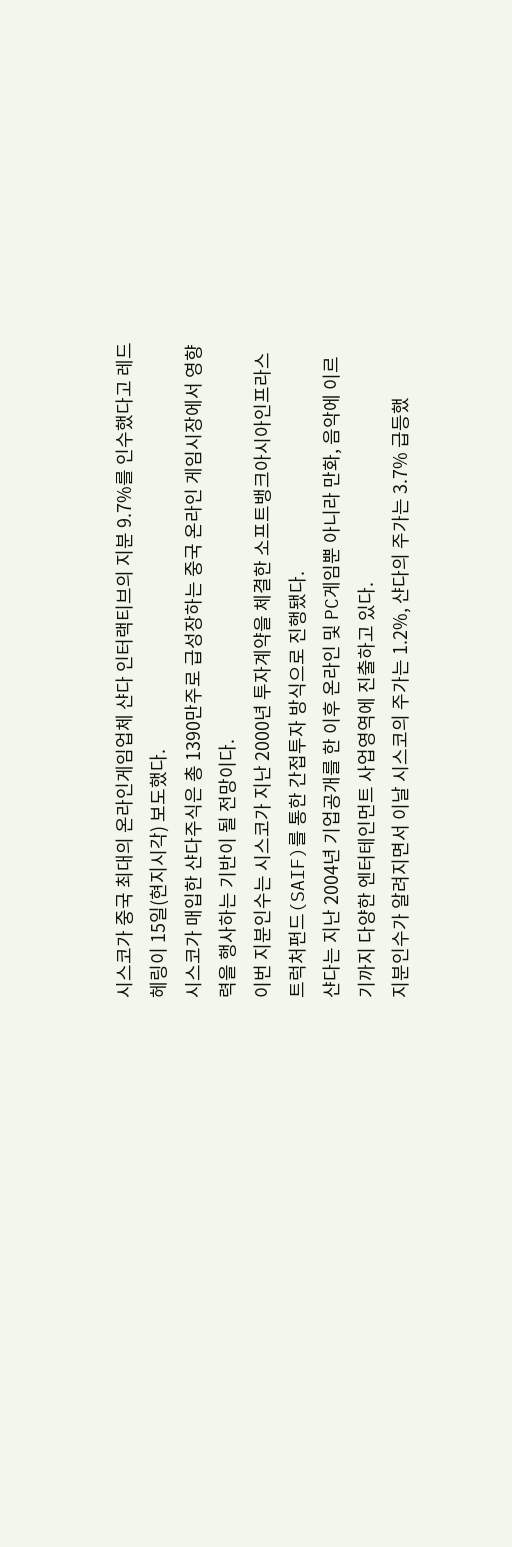시스코가 중국 최대의 온라인게임업체 샨다 인터랙티브의 지분 9.7%를 인수했다고 레드헤링이 15일(현지시각) 보도했다.
시스코가 매입한 샨다주식은 총 1390만주로 급성장하는 중국 온라인 게임시장에서 영향력을 행사하는 기반이 될 전망이다.
이번 지분인수는 시스코가 지난 2000년 투자계약을 체결한 소프트뱅크아시아인프라스트럭처펀드(SAIF)를 통한 간접투자 방식으로 진행됐다.
샨다는 지난 2004년 기업공개를 한 이후 온라인 및 PC게임뿐 아니라 만화, 음악에 이르기까지 다양한 엔터테인먼트 사업영역에 진출하고 있다.
지분인수가 알려지면서 이날 시스코의 주가는 1.2%, 샨다의 주가는 3.7% 급등했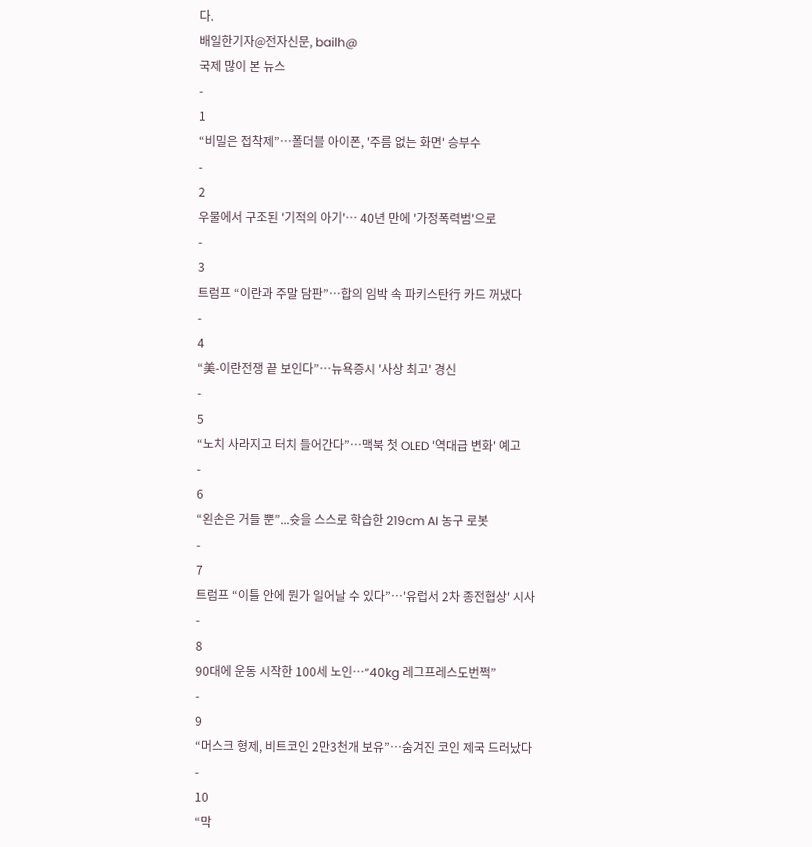다.
배일한기자@전자신문, bailh@
국제 많이 본 뉴스
-
1
“비밀은 접착제”…폴더블 아이폰, '주름 없는 화면' 승부수
-
2
우물에서 구조된 '기적의 아기'… 40년 만에 '가정폭력범'으로
-
3
트럼프 “이란과 주말 담판”…합의 임박 속 파키스탄行 카드 꺼냈다
-
4
“美-이란전쟁 끝 보인다”…뉴욕증시 '사상 최고' 경신
-
5
“노치 사라지고 터치 들어간다”…맥북 첫 OLED '역대급 변화' 예고
-
6
“왼손은 거들 뿐”...슛을 스스로 학습한 219cm AI 농구 로봇
-
7
트럼프 “이틀 안에 뭔가 일어날 수 있다”…'유럽서 2차 종전협상' 시사
-
8
90대에 운동 시작한 100세 노인…“40kg 레그프레스도번쩍”
-
9
“머스크 형제, 비트코인 2만3천개 보유”…숨겨진 코인 제국 드러났다
-
10
“막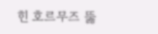힌 호르무즈 뚫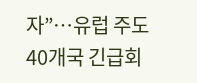자”…유럽 주도 40개국 긴급회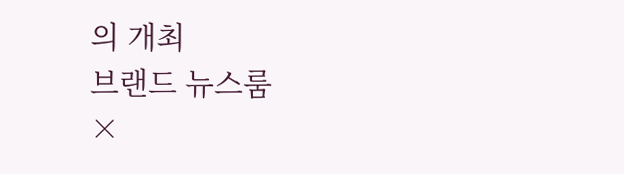의 개최
브랜드 뉴스룸
×